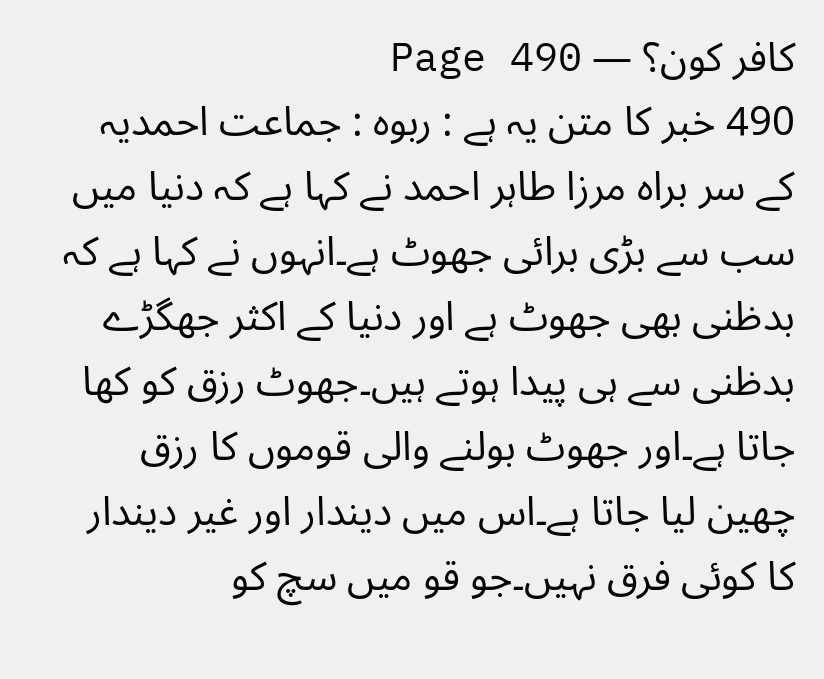کافر کون؟ — Page 490
490 خبر کا متن یہ ہے : ربوہ : جماعت احمدیہ کے سر براہ مرزا طاہر احمد نے کہا ہے کہ دنیا میں سب سے بڑی برائی جھوٹ ہے۔انہوں نے کہا ہے کہ بدظنی بھی جھوٹ ہے اور دنیا کے اکثر جھگڑے بدظنی سے ہی پیدا ہوتے ہیں۔جھوٹ رزق کو کھا جاتا ہے۔اور جھوٹ بولنے والی قوموں کا رزق چھین لیا جاتا ہے۔اس میں دیندار اور غیر دیندار کا کوئی فرق نہیں۔جو قو میں سچ کو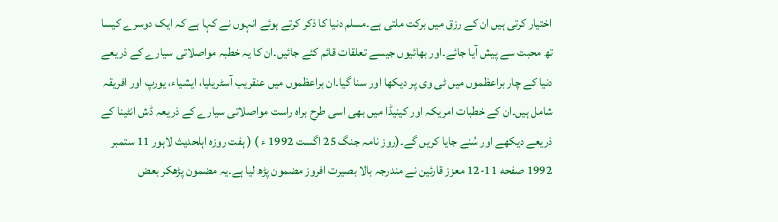اختیار کرتی ہیں ان کے رزق میں برکت ملتی ہے۔مسلم دنیا کا ذکر کرتے ہوئے انہوں نے کہا ہے کہ ایک دوسرے کیسا تھ محبت سے پیش آیا جائے۔اور بھائیوں جیسے تعلقات قائم کئے جائیں۔ان کا یہ خطبہ مواصلاتی سیارے کے ذریعے دنیا کے چار براعظموں میں ٹی وی پر دیکھا اور سنا گیا۔ان براعظموں میں عنقریب آسٹریلیا، ایشیاء، یورپ اور افریقہ شامل ہیں۔ان کے خطبات امریکہ اور کینیڈا میں بھی اسی طرح براہ راست مواصلاتی سیارے کے ذریعہ ڈش انٹینا کے ذریعے دیکھے اور سُنے جایا کریں گے۔(روز نامہ جنگ 25 اگست 1992 ء ) ( ہفت روزہ اہلحدیث لاہور 11 ستمبر 1992 صفحه 11-12 معزز قارئین نے مندرجہ بالا بصیرت افروز مضمون پڑھ لیا ہے۔یہ مضمون پڑھکر بعض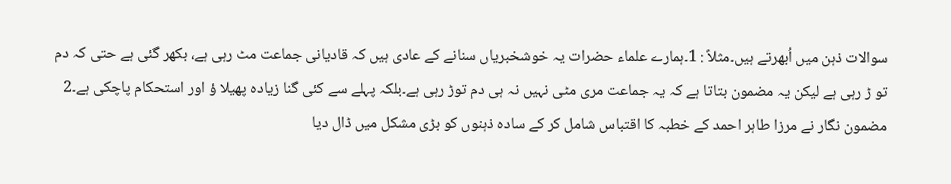سوالات ذہن میں اُبھرتے ہیں۔مثلاً : 1۔ہمارے علماء حضرات یہ خوشخبریاں سنانے کے عادی ہیں کہ قادیانی جماعت مٹ رہی ہے، بکھر گئی ہے حتی کہ دم تو ڑ رہی ہے لیکن یہ مضمون بتاتا ہے کہ یہ جماعت مری مٹی نہیں نہ ہی دم توڑ رہی ہے۔بلکہ پہلے سے کئی گنا زیادہ پھیلا ؤ اور استحکام پاچکی ہے۔2 مضمون نگار نے مرزا طاہر احمد کے خطبہ کا اقتباس شامل کر کے سادہ ذہنوں کو بڑی مشکل میں ڈال دیا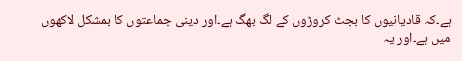ہے۔کہ قادیانیوں کا بجٹ کروڑوں کے لگ بھگ ہے۔اور دینی جماعتوں کا بمشکل لاکھوں میں ہے۔اور یہ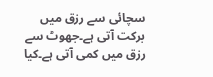سچائی سے رزق میں برکت آتی ہے۔جھوٹ سے رزق میں کمی آتی ہے۔کیا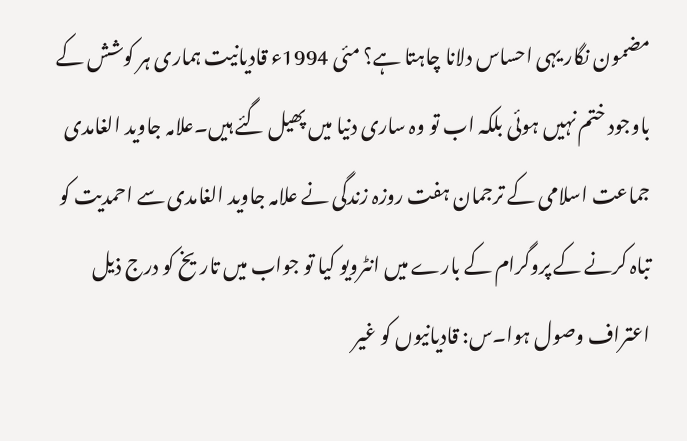مضمون نگار یہی احساس دلانا چاہتا ہے؟ مئی 1994ء قادیانیت ہماری ہر کوشش کے باوجود ختم نہیں ہوئی بلکہ اب تو وہ ساری دنیا میں پھیل گئے ہیں۔علامہ جاوید الغامدی جماعت اسلامی کے ترجمان ہفت روزہ زندگی نے علامہ جاوید الغامدی سے احمدیت کو تباہ کرنے کے پروگرام کے بارے میں انٹرویو کیا تو جواب میں تاریخ کو درج ذیل اعتراف وصول ہوا۔س: قادیانیوں کو غیر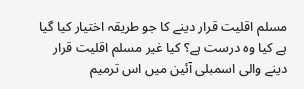مسلم اقلیت قرار دینے کا جو طریقہ اختیار کیا گیا ہے کیا وہ درست ہے؟ کیا غیر مسلم اقلیت قرار دینے والی اسمبلی آئین میں اس ترمیم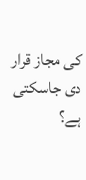کی مجاز قرار دی جاسکتی ہے؟